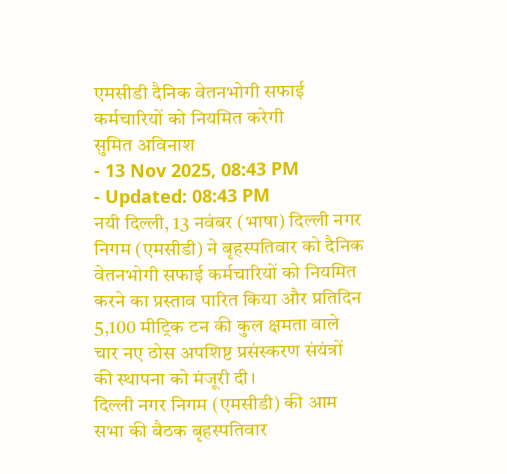एमसीडी दैनिक वेतनभोगी सफाई कर्मचारियों को नियमित करेगी
सुमित अविनाश
- 13 Nov 2025, 08:43 PM
- Updated: 08:43 PM
नयी दिल्ली, 13 नवंबर (भाषा) दिल्ली नगर निगम (एमसीडी) ने बृहस्पतिवार को दैनिक वेतनभोगी सफाई कर्मचारियों को नियमित करने का प्रस्ताव पारित किया और प्रतिदिन 5,100 मीट्रिक टन की कुल क्षमता वाले चार नए ठोस अपशिष्ट प्रसंस्करण संयंत्रों की स्थापना को मंजूरी दी।
दिल्ली नगर निगम (एमसीडी) की आम सभा की बैठक बृहस्पतिवार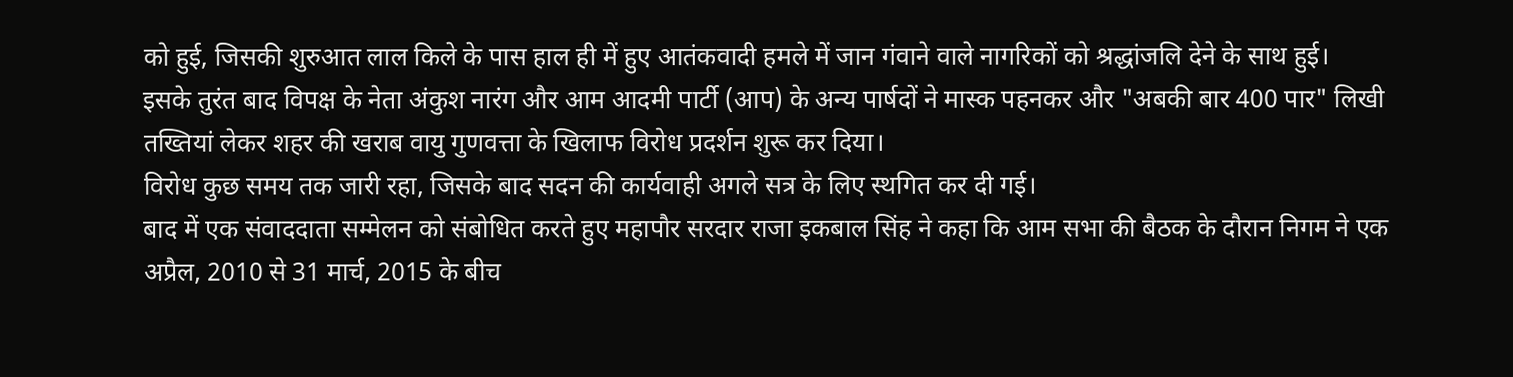को हुई, जिसकी शुरुआत लाल किले के पास हाल ही में हुए आतंकवादी हमले में जान गंवाने वाले नागरिकों को श्रद्धांजलि देने के साथ हुई।
इसके तुरंत बाद विपक्ष के नेता अंकुश नारंग और आम आदमी पार्टी (आप) के अन्य पार्षदों ने मास्क पहनकर और "अबकी बार 400 पार" लिखी तख्तियां लेकर शहर की खराब वायु गुणवत्ता के खिलाफ विरोध प्रदर्शन शुरू कर दिया।
विरोध कुछ समय तक जारी रहा, जिसके बाद सदन की कार्यवाही अगले सत्र के लिए स्थगित कर दी गई।
बाद में एक संवाददाता सम्मेलन को संबोधित करते हुए महापौर सरदार राजा इकबाल सिंह ने कहा कि आम सभा की बैठक के दौरान निगम ने एक अप्रैल, 2010 से 31 मार्च, 2015 के बीच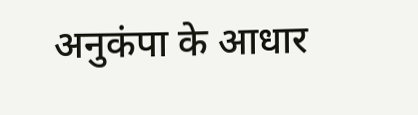अनुकंपा के आधार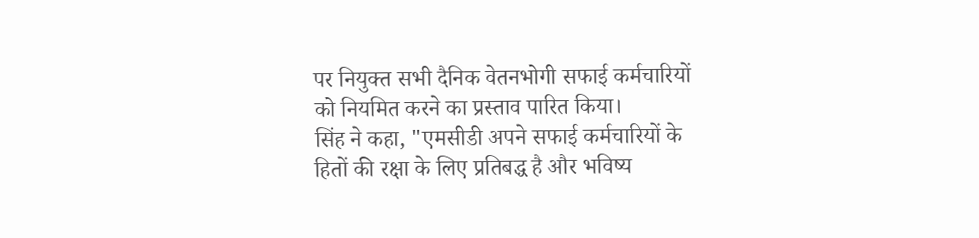पर नियुक्त सभी दैनिक वेतनभोगी सफाई कर्मचारियों को नियमित करने का प्रस्ताव पारित किया।
सिंह ने कहा, "एमसीडी अपने सफाई कर्मचारियों के हितों की रक्षा के लिए प्रतिबद्ध है और भविष्य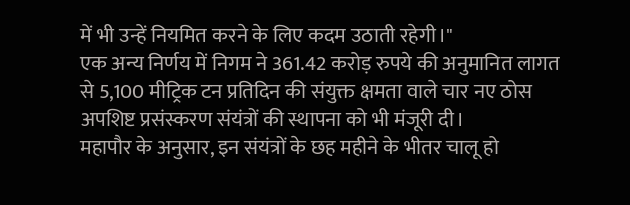में भी उन्हें नियमित करने के लिए कदम उठाती रहेगी।"
एक अन्य निर्णय में निगम ने 361.42 करोड़ रुपये की अनुमानित लागत से 5,100 मीट्रिक टन प्रतिदिन की संयुक्त क्षमता वाले चार नए ठोस अपशिष्ट प्रसंस्करण संयंत्रों की स्थापना को भी मंजूरी दी।
महापौर के अनुसार, इन संयंत्रों के छह महीने के भीतर चालू हो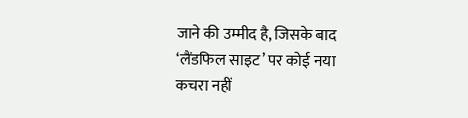जाने की उम्मीद है, जिसके बाद ‘लैंडफिल साइट’ पर कोई नया कचरा नहीं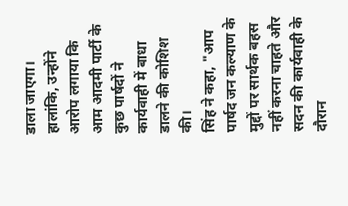डाला जाएगा।
हालांकि, उन्होंने आरोप लगाया कि आम आदमी पार्टी के कुछ पार्षदों ने कार्यवाही में बाधा डालने की कोशिश की।
सिंह ने कहा, "आप पार्षद जन कल्याण के मुद्दों पर सार्थक बहस नहीं करना चाहते और सदन की कार्यवाही के दौरान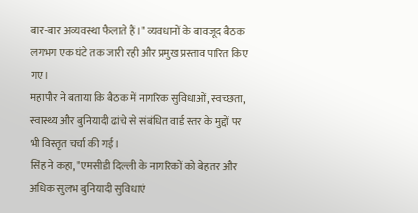बार-बार अव्यवस्था फैलाते हैं।" व्यवधानों के बावजूद बैठक लगभग एक घंटे तक जारी रही और प्रमुख प्रस्ताव पारित किए गए।
महापौर ने बताया कि बैठक में नागरिक सुविधाओं, स्वच्छता, स्वास्थ्य और बुनियादी ढांचे से संबंधित वार्ड स्तर के मुद्दों पर भी विस्तृत चर्चा की गई।
सिंह ने कहा, "एमसीडी दिल्ली के नागरिकों को बेहतर और अधिक सुलभ बुनियादी सुविधाएं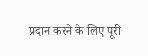प्रदान करने के लिए पूरी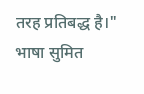तरह प्रतिबद्ध है।"
भाषा सुमित